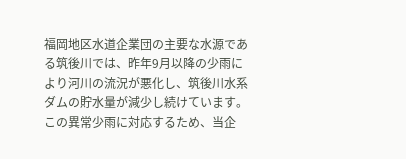福岡地区水道企業団の主要な水源である筑後川では、昨年9月以降の少雨により河川の流況が悪化し、筑後川水系ダムの貯水量が減少し続けています。
この異常少雨に対応するため、当企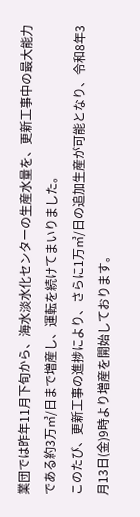業団では昨年11月下旬から、海水淡水化センターの生産水量を、更新工事中の最大能力である約3万㎥/日まで増産し、運転を続けてまいりました。
このたび、更新工事の進捗により、さらに1万㎥/日の追加生産が可能となり、令和8年3月13日(金)9時より増産を開始しております。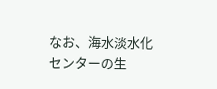なお、海水淡水化センターの生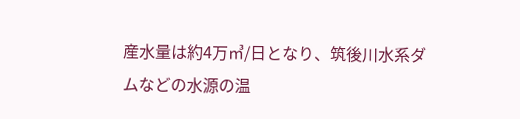産水量は約4万㎥/日となり、筑後川水系ダムなどの水源の温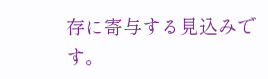存に寄与する見込みです。